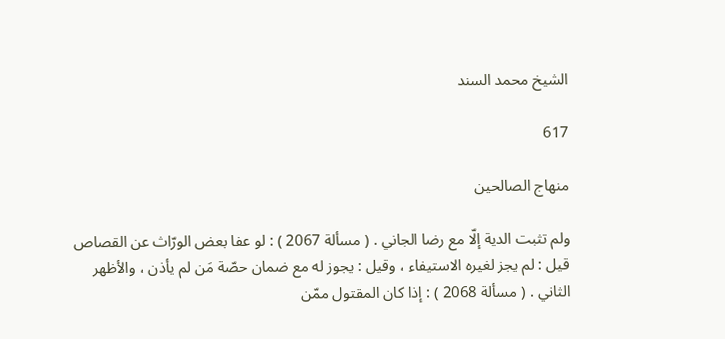الشيخ محمد السند

617

منهاج الصالحين

ولم تثبت الدية إلّا مع رضا الجاني . ( مسألة 2067 ) : لو عفا بعض الورّاث عن القصاص قيل : لم يجز لغيره الاستيفاء ، وقيل : يجوز له مع ضمان حصّة مَن لم يأذن ، والأظهر الثاني . ( مسألة 2068 ) : إذا كان المقتول ممّن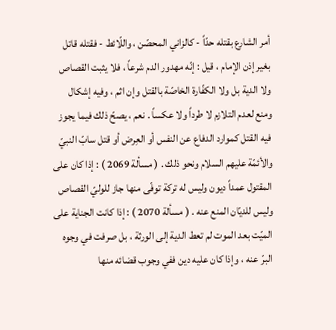أمر الشارع بقتله حدّاً - كالزاني المحصّن ، واللّائط - فقتله قاتل بغير إذن الإمام ، قيل : إنّه مهدور الدم شرعاً ، فلا يثبت القصاص ولا الدية بل ولا الكفّارة الخاصّة بالقتل وإن اثم ، وفيه إشكال ومنع لعدم التلازم لا طرداً ولا عكساً . نعم ، يصحّ ذلك فيما يجوز فيه القتل كموارد الدفاع عن النفس أو العِرض أو قتل سابّ النبيّ والأئمّة عليهم السلام ونحو ذلك . ( مسألة 2069 ) : إذا كان على المقتول عمداً ديون وليس له تركة توفّى منها جاز للوليّ القصاص وليس للديّان المنع عنه . ( مسألة 2070 ) : إذا كانت الجناية على الميّت بعد الموت لم تعط الدية إلى الورثة ، بل صرفت في وجوه البرّ عنه ، وإذا كان عليه دين ففي وجوب قضائه منها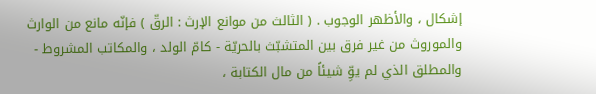إشكال ، والأظهر الوجوب . ( الثالث من موانع الإرث : الرقّ ) فإنّه مانع من الوارث والموروث من غير فرق بين المتشبّث بالحريّة - كامّ الولد ، والمكاتب المشروط - والمطلق الذي لم يوِّ شيئاً من مال الكتابة ،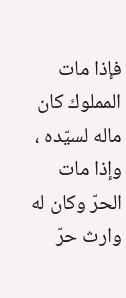فإذا مات المملوك كان ماله لسيّده ، وإذا مات الحرّ وكان له وارث حرّ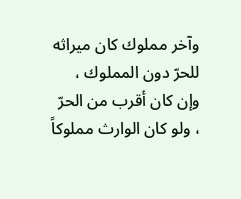وآخر مملوك كان ميراثه للحرّ دون المملوك ، وإن كان أقرب من الحرّ ، ولو كان الوارث مملوكاً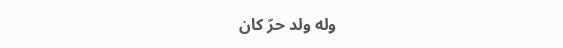وله ولد حرّ كان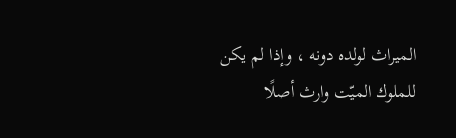الميراث لولده دونه ، وإذا لم يكن للملوك الميّت وارث أصلًا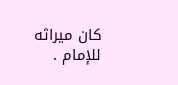كان ميراثه للإمام .